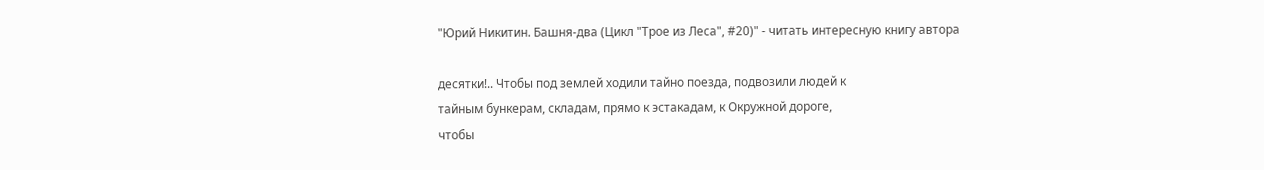"Юрий Никитин. Башня-два (Цикл "Трое из Леса", #20)" - читать интересную книгу автора

десятки!.. Чтобы под землей ходили тайно поезда, подвозили людей к
тайным бункерам, складам, прямо к эстакадам, к Окружной дороге,
чтобы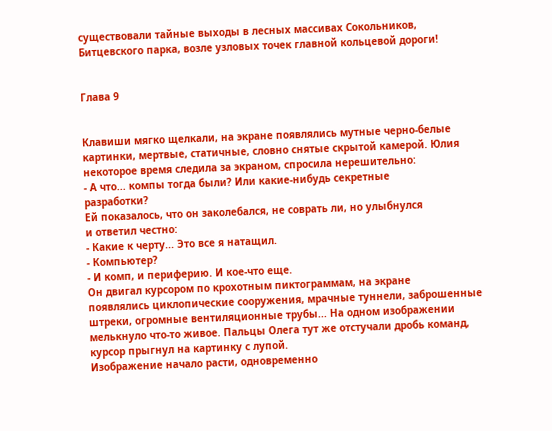существовали тайные выходы в лесных массивах Сокольников,
Битцевского парка, возле узловых точек главной кольцевой дороги!


Глава 9


Клавиши мягко щелкали, на экране появлялись мутные черно-белые
картинки, мертвые, статичные, словно снятые скрытой камерой. Юлия
некоторое время следила за экраном, спросила нерешительно:
- А что... компы тогда были? Или какие-нибудь секретные
разработки?
Ей показалось, что он заколебался, не соврать ли, но улыбнулся
и ответил честно:
- Какие к черту... Это все я натащил.
- Компьютер?
- И комп, и периферию. И кое-что еще.
Он двигал курсором по крохотным пиктограммам, на экране
появлялись циклопические сооружения, мрачные туннели, заброшенные
штреки, огромные вентиляционные трубы... На одном изображении
мелькнуло что-то живое. Пальцы Олега тут же отстучали дробь команд,
курсор прыгнул на картинку с лупой.
Изображение начало расти, одновременно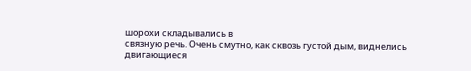шорохи складывались в
связную речь. Очень смутно, как сквозь густой дым, виднелись
двигающиеся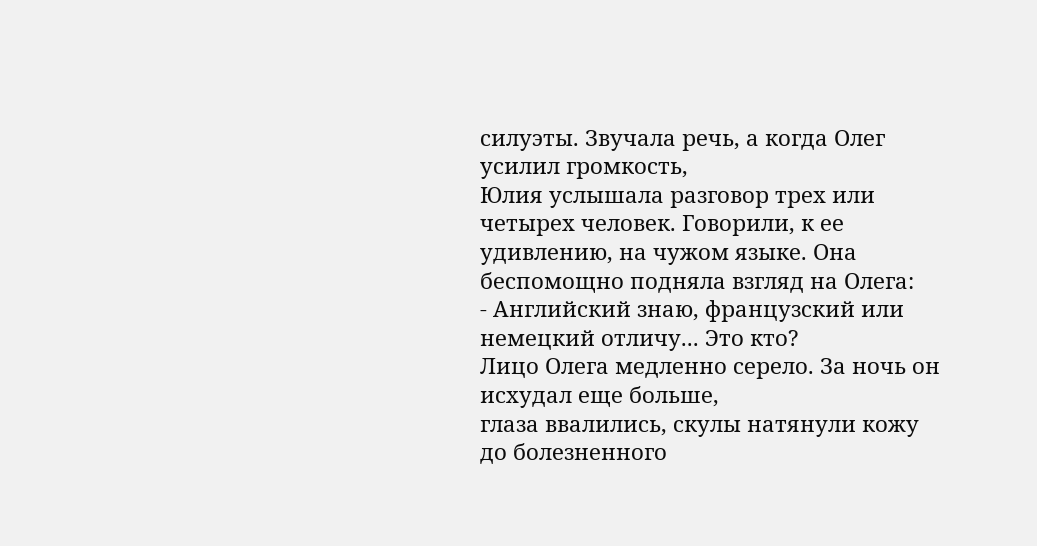силуэты. Звучала речь, а когда Олег усилил громкость,
Юлия услышала разговор трех или четырех человек. Говорили, к ее
удивлению, на чужом языке. Она беспомощно подняла взгляд на Олега:
- Английский знаю, французский или немецкий отличу... Это кто?
Лицо Олега медленно серело. За ночь он исхудал еще больше,
глаза ввалились, скулы натянули кожу до болезненного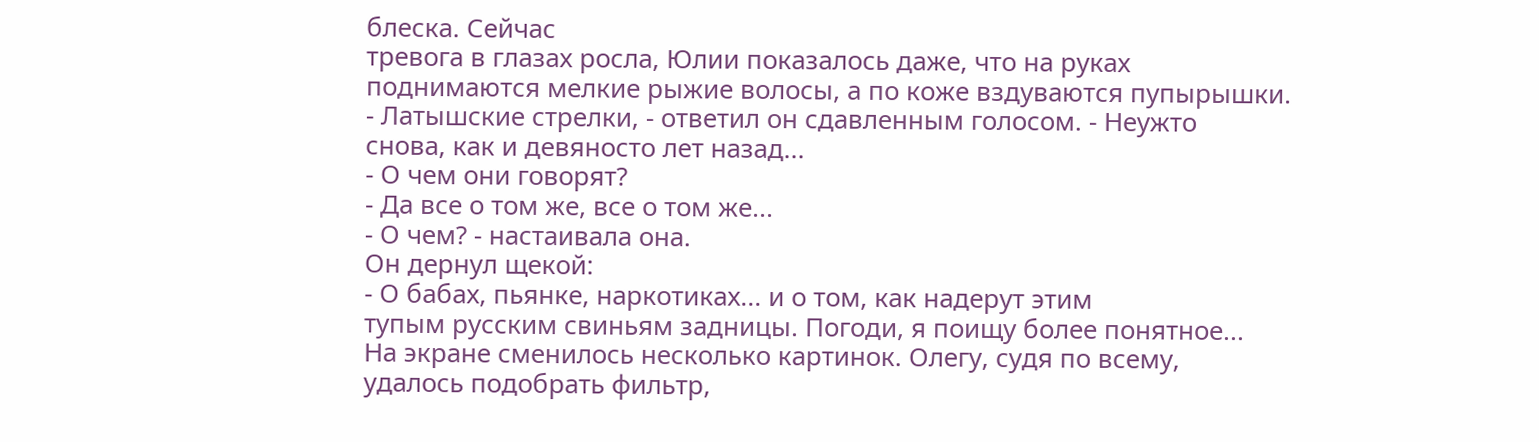блеска. Сейчас
тревога в глазах росла, Юлии показалось даже, что на руках
поднимаются мелкие рыжие волосы, а по коже вздуваются пупырышки.
- Латышские стрелки, - ответил он сдавленным голосом. - Неужто
снова, как и девяносто лет назад...
- О чем они говорят?
- Да все о том же, все о том же...
- О чем? - настаивала она.
Он дернул щекой:
- О бабах, пьянке, наркотиках... и о том, как надерут этим
тупым русским свиньям задницы. Погоди, я поищу более понятное...
На экране сменилось несколько картинок. Олегу, судя по всему,
удалось подобрать фильтр,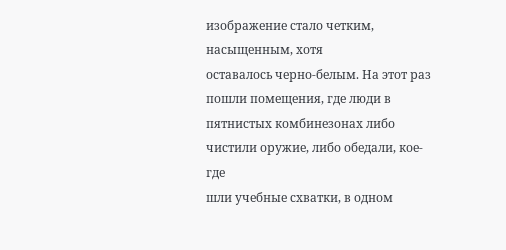изображение стало четким, насыщенным, хотя
оставалось черно-белым. На этот раз пошли помещения, где люди в
пятнистых комбинезонах либо чистили оружие, либо обедали, кое-где
шли учебные схватки, в одном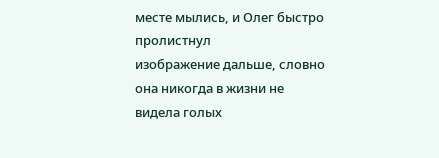месте мылись, и Олег быстро пролистнул
изображение дальше, словно она никогда в жизни не видела голых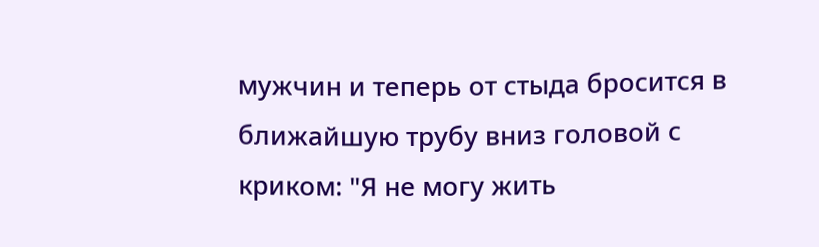мужчин и теперь от стыда бросится в ближайшую трубу вниз головой с
криком: "Я не могу жить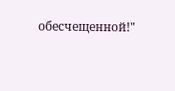обесчещенной!"